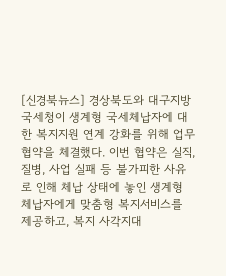[신경북뉴스] 경상북도와 대구지방국세청이 생계형 국세체납자에 대한 복지지원 연계 강화를 위해 업무협약을 체결했다. 이번 협약은 실직, 질병, 사업 실패 등 불가피한 사유로 인해 체납 상태에 놓인 생계형 체납자에게 맞춤형 복지서비스를 제공하고, 복지 사각지대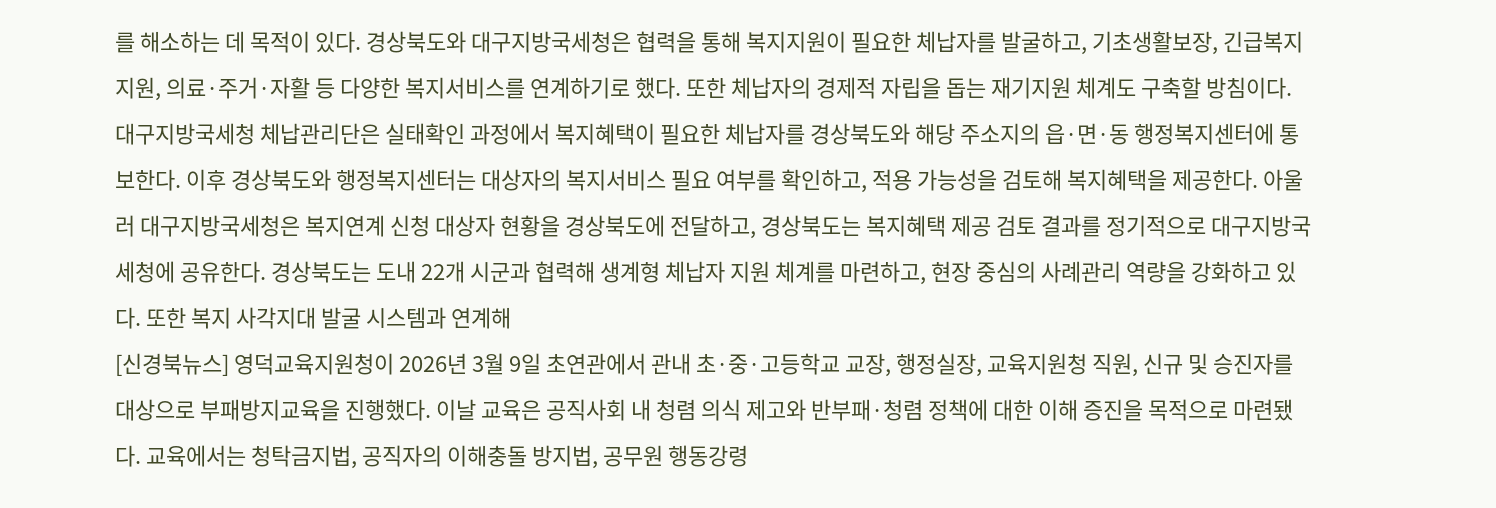를 해소하는 데 목적이 있다. 경상북도와 대구지방국세청은 협력을 통해 복지지원이 필요한 체납자를 발굴하고, 기초생활보장, 긴급복지지원, 의료·주거·자활 등 다양한 복지서비스를 연계하기로 했다. 또한 체납자의 경제적 자립을 돕는 재기지원 체계도 구축할 방침이다. 대구지방국세청 체납관리단은 실태확인 과정에서 복지혜택이 필요한 체납자를 경상북도와 해당 주소지의 읍·면·동 행정복지센터에 통보한다. 이후 경상북도와 행정복지센터는 대상자의 복지서비스 필요 여부를 확인하고, 적용 가능성을 검토해 복지혜택을 제공한다. 아울러 대구지방국세청은 복지연계 신청 대상자 현황을 경상북도에 전달하고, 경상북도는 복지혜택 제공 검토 결과를 정기적으로 대구지방국세청에 공유한다. 경상북도는 도내 22개 시군과 협력해 생계형 체납자 지원 체계를 마련하고, 현장 중심의 사례관리 역량을 강화하고 있다. 또한 복지 사각지대 발굴 시스템과 연계해
[신경북뉴스] 영덕교육지원청이 2026년 3월 9일 초연관에서 관내 초·중·고등학교 교장, 행정실장, 교육지원청 직원, 신규 및 승진자를 대상으로 부패방지교육을 진행했다. 이날 교육은 공직사회 내 청렴 의식 제고와 반부패·청렴 정책에 대한 이해 증진을 목적으로 마련됐다. 교육에서는 청탁금지법, 공직자의 이해충돌 방지법, 공무원 행동강령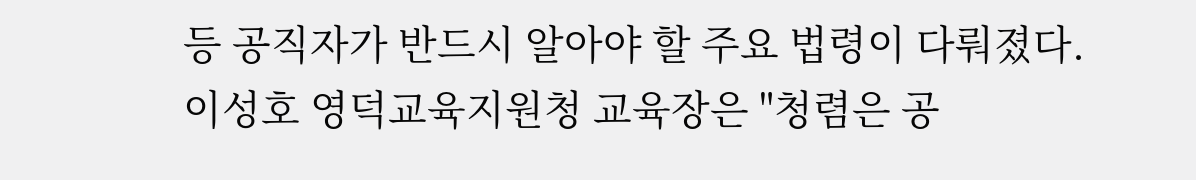등 공직자가 반드시 알아야 할 주요 법령이 다뤄졌다. 이성호 영덕교육지원청 교육장은 "청렴은 공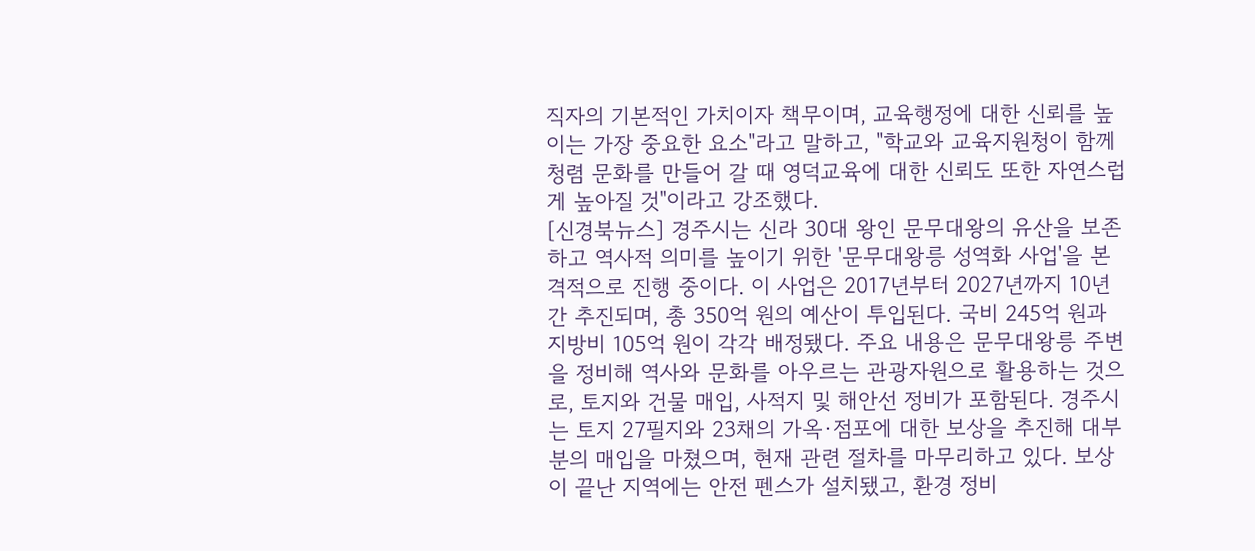직자의 기본적인 가치이자 책무이며, 교육행정에 대한 신뢰를 높이는 가장 중요한 요소"라고 말하고, "학교와 교육지원청이 함께 청렴 문화를 만들어 갈 때 영덕교육에 대한 신뢰도 또한 자연스럽게 높아질 것"이라고 강조했다.
[신경북뉴스] 경주시는 신라 30대 왕인 문무대왕의 유산을 보존하고 역사적 의미를 높이기 위한 '문무대왕릉 성역화 사업'을 본격적으로 진행 중이다. 이 사업은 2017년부터 2027년까지 10년간 추진되며, 총 350억 원의 예산이 투입된다. 국비 245억 원과 지방비 105억 원이 각각 배정됐다. 주요 내용은 문무대왕릉 주변을 정비해 역사와 문화를 아우르는 관광자원으로 활용하는 것으로, 토지와 건물 매입, 사적지 및 해안선 정비가 포함된다. 경주시는 토지 27필지와 23채의 가옥·점포에 대한 보상을 추진해 대부분의 매입을 마쳤으며, 현재 관련 절차를 마무리하고 있다. 보상이 끝난 지역에는 안전 펜스가 설치됐고, 환경 정비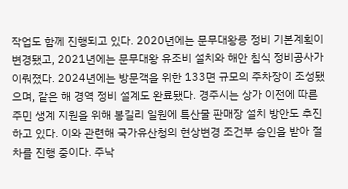작업도 함께 진행되고 있다. 2020년에는 문무대왕릉 정비 기본계획이 변경됐고, 2021년에는 문무대왕 유조비 설치와 해안 침식 정비공사가 이뤄졌다. 2024년에는 방문객을 위한 133면 규모의 주차장이 조성됐으며, 같은 해 경역 정비 설계도 완료됐다. 경주시는 상가 이전에 따른 주민 생계 지원을 위해 봉길리 일원에 특산물 판매장 설치 방안도 추진하고 있다. 이와 관련해 국가유산청의 현상변경 조건부 승인을 받아 절차를 진행 중이다. 주낙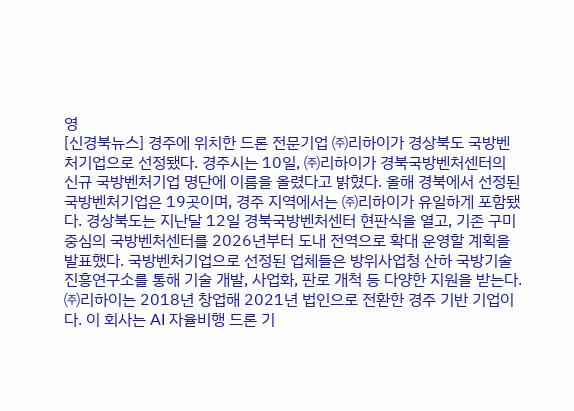영
[신경북뉴스] 경주에 위치한 드론 전문기업 ㈜리하이가 경상북도 국방벤처기업으로 선정됐다. 경주시는 10일, ㈜리하이가 경북국방벤처센터의 신규 국방벤처기업 명단에 이름을 올렸다고 밝혔다. 올해 경북에서 선정된 국방벤처기업은 19곳이며, 경주 지역에서는 ㈜리하이가 유일하게 포함됐다. 경상북도는 지난달 12일 경북국방벤처센터 현판식을 열고, 기존 구미 중심의 국방벤처센터를 2026년부터 도내 전역으로 확대 운영할 계획을 발표했다. 국방벤처기업으로 선정된 업체들은 방위사업청 산하 국방기술진흥연구소를 통해 기술 개발, 사업화, 판로 개척 등 다양한 지원을 받는다. ㈜리하이는 2018년 창업해 2021년 법인으로 전환한 경주 기반 기업이다. 이 회사는 AI 자율비행 드론 기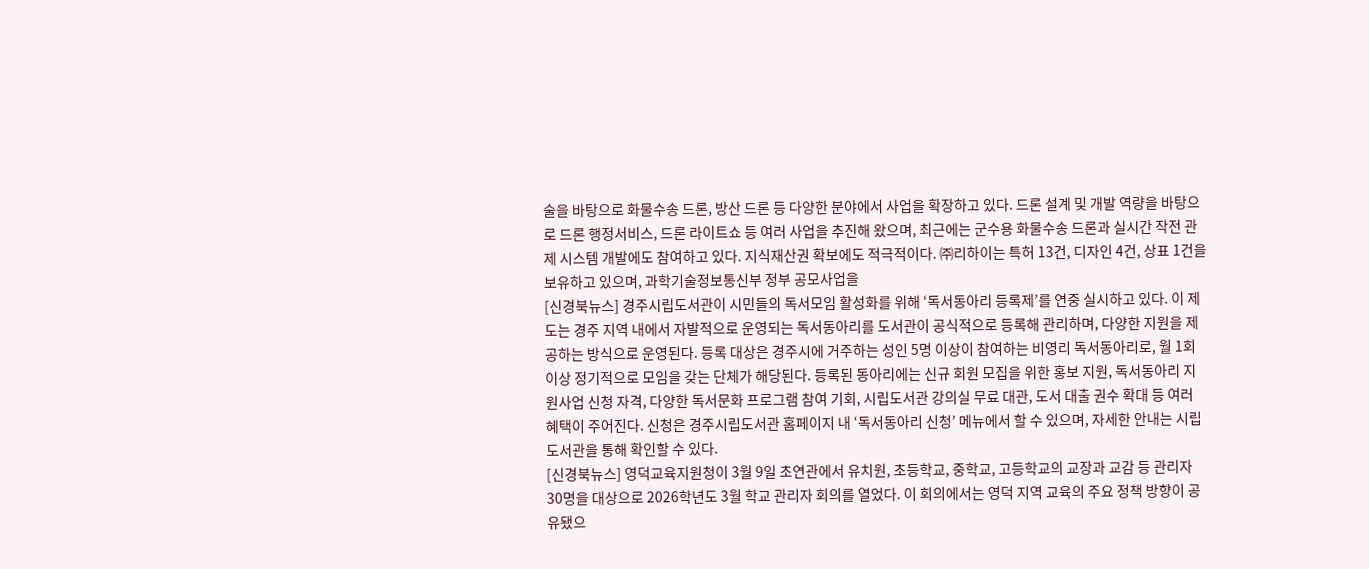술을 바탕으로 화물수송 드론, 방산 드론 등 다양한 분야에서 사업을 확장하고 있다. 드론 설계 및 개발 역량을 바탕으로 드론 행정서비스, 드론 라이트쇼 등 여러 사업을 추진해 왔으며, 최근에는 군수용 화물수송 드론과 실시간 작전 관제 시스템 개발에도 참여하고 있다. 지식재산권 확보에도 적극적이다. ㈜리하이는 특허 13건, 디자인 4건, 상표 1건을 보유하고 있으며, 과학기술정보통신부 정부 공모사업을
[신경북뉴스] 경주시립도서관이 시민들의 독서모임 활성화를 위해 ‘독서동아리 등록제’를 연중 실시하고 있다. 이 제도는 경주 지역 내에서 자발적으로 운영되는 독서동아리를 도서관이 공식적으로 등록해 관리하며, 다양한 지원을 제공하는 방식으로 운영된다. 등록 대상은 경주시에 거주하는 성인 5명 이상이 참여하는 비영리 독서동아리로, 월 1회 이상 정기적으로 모임을 갖는 단체가 해당된다. 등록된 동아리에는 신규 회원 모집을 위한 홍보 지원, 독서동아리 지원사업 신청 자격, 다양한 독서문화 프로그램 참여 기회, 시립도서관 강의실 무료 대관, 도서 대출 권수 확대 등 여러 혜택이 주어진다. 신청은 경주시립도서관 홈페이지 내 ‘독서동아리 신청’ 메뉴에서 할 수 있으며, 자세한 안내는 시립도서관을 통해 확인할 수 있다.
[신경북뉴스] 영덕교육지원청이 3월 9일 초연관에서 유치원, 초등학교, 중학교, 고등학교의 교장과 교감 등 관리자 30명을 대상으로 2026학년도 3월 학교 관리자 회의를 열었다. 이 회의에서는 영덕 지역 교육의 주요 정책 방향이 공유됐으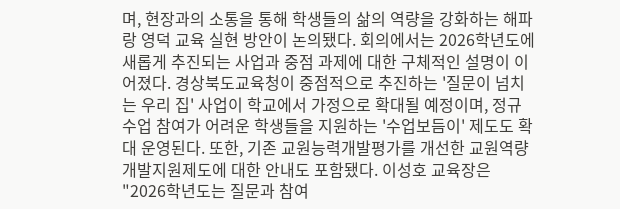며, 현장과의 소통을 통해 학생들의 삶의 역량을 강화하는 해파랑 영덕 교육 실현 방안이 논의됐다. 회의에서는 2026학년도에 새롭게 추진되는 사업과 중점 과제에 대한 구체적인 설명이 이어졌다. 경상북도교육청이 중점적으로 추진하는 '질문이 넘치는 우리 집' 사업이 학교에서 가정으로 확대될 예정이며, 정규수업 참여가 어려운 학생들을 지원하는 '수업보듬이' 제도도 확대 운영된다. 또한, 기존 교원능력개발평가를 개선한 교원역량개발지원제도에 대한 안내도 포함됐다. 이성호 교육장은 "2026학년도는 질문과 참여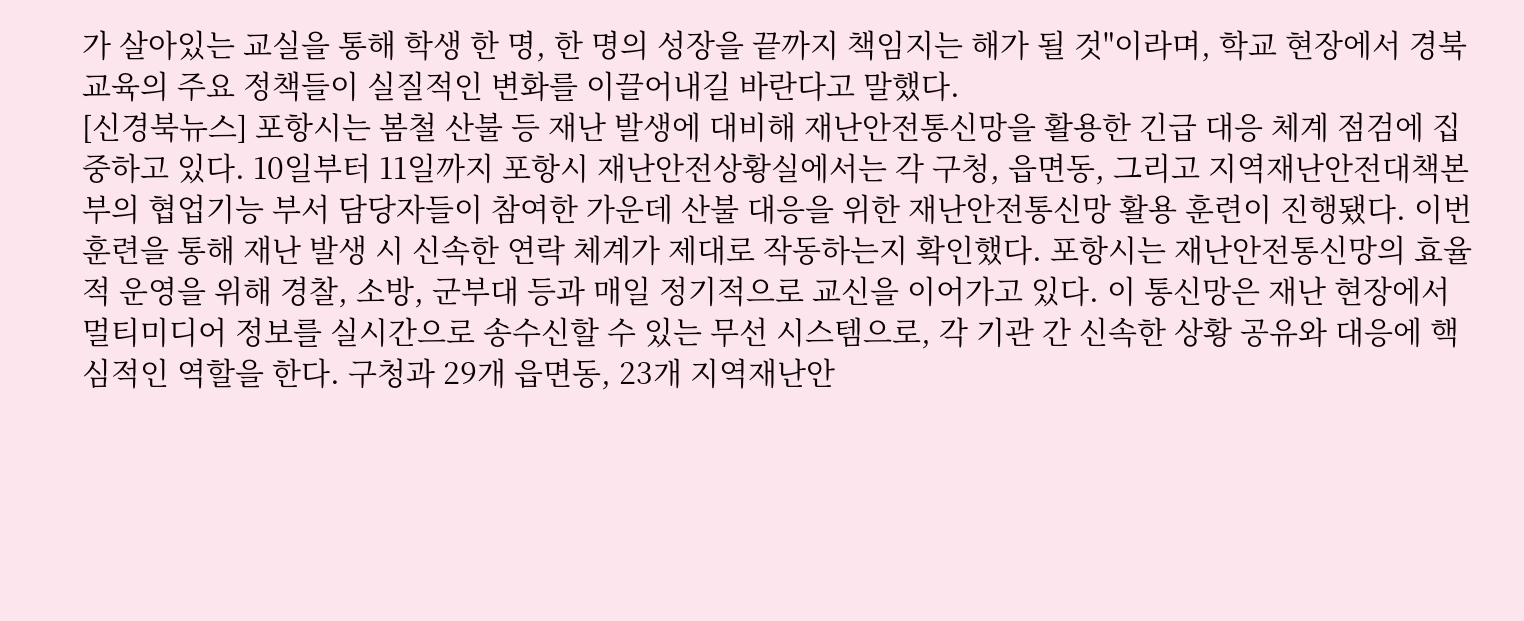가 살아있는 교실을 통해 학생 한 명, 한 명의 성장을 끝까지 책임지는 해가 될 것"이라며, 학교 현장에서 경북교육의 주요 정책들이 실질적인 변화를 이끌어내길 바란다고 말했다.
[신경북뉴스] 포항시는 봄철 산불 등 재난 발생에 대비해 재난안전통신망을 활용한 긴급 대응 체계 점검에 집중하고 있다. 10일부터 11일까지 포항시 재난안전상황실에서는 각 구청, 읍면동, 그리고 지역재난안전대책본부의 협업기능 부서 담당자들이 참여한 가운데 산불 대응을 위한 재난안전통신망 활용 훈련이 진행됐다. 이번 훈련을 통해 재난 발생 시 신속한 연락 체계가 제대로 작동하는지 확인했다. 포항시는 재난안전통신망의 효율적 운영을 위해 경찰, 소방, 군부대 등과 매일 정기적으로 교신을 이어가고 있다. 이 통신망은 재난 현장에서 멀티미디어 정보를 실시간으로 송수신할 수 있는 무선 시스템으로, 각 기관 간 신속한 상황 공유와 대응에 핵심적인 역할을 한다. 구청과 29개 읍면동, 23개 지역재난안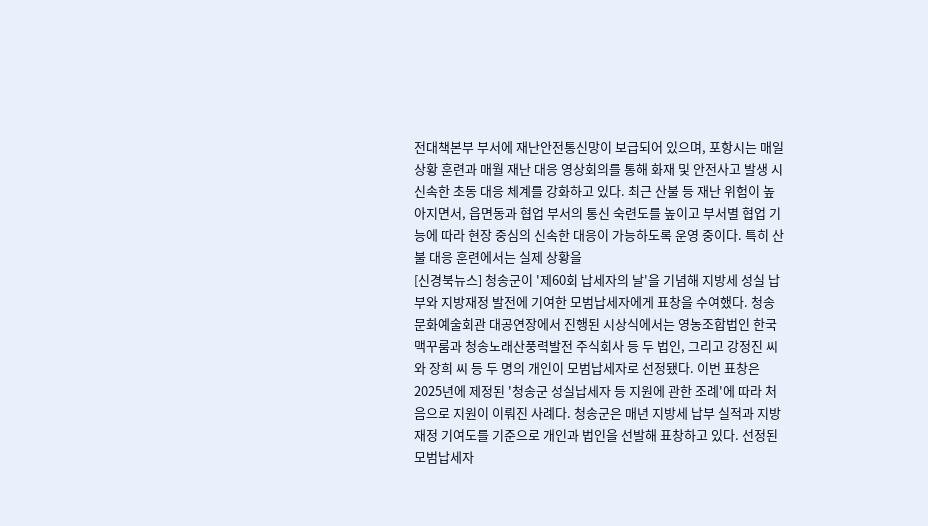전대책본부 부서에 재난안전통신망이 보급되어 있으며, 포항시는 매일 상황 훈련과 매월 재난 대응 영상회의를 통해 화재 및 안전사고 발생 시 신속한 초동 대응 체계를 강화하고 있다. 최근 산불 등 재난 위험이 높아지면서, 읍면동과 협업 부서의 통신 숙련도를 높이고 부서별 협업 기능에 따라 현장 중심의 신속한 대응이 가능하도록 운영 중이다. 특히 산불 대응 훈련에서는 실제 상황을
[신경북뉴스] 청송군이 '제60회 납세자의 날'을 기념해 지방세 성실 납부와 지방재정 발전에 기여한 모범납세자에게 표창을 수여했다. 청송문화예술회관 대공연장에서 진행된 시상식에서는 영농조합법인 한국맥꾸룸과 청송노래산풍력발전 주식회사 등 두 법인, 그리고 강정진 씨와 장희 씨 등 두 명의 개인이 모범납세자로 선정됐다. 이번 표창은 2025년에 제정된 '청송군 성실납세자 등 지원에 관한 조례'에 따라 처음으로 지원이 이뤄진 사례다. 청송군은 매년 지방세 납부 실적과 지방재정 기여도를 기준으로 개인과 법인을 선발해 표창하고 있다. 선정된 모범납세자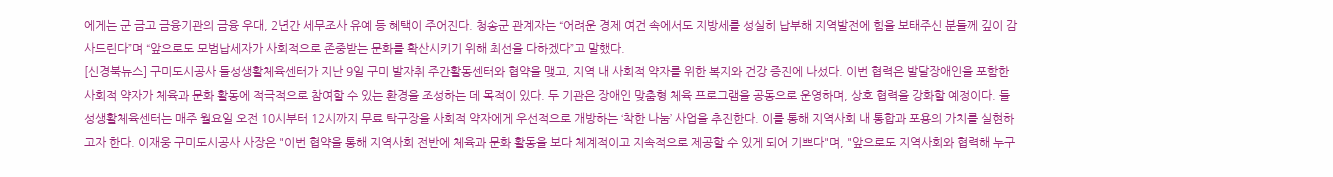에게는 군 금고 금융기관의 금융 우대, 2년간 세무조사 유예 등 혜택이 주어진다. 청송군 관계자는 “어려운 경제 여건 속에서도 지방세를 성실히 납부해 지역발전에 힘을 보태주신 분들께 깊이 감사드린다”며 “앞으로도 모범납세자가 사회적으로 존중받는 문화를 확산시키기 위해 최선을 다하겠다”고 말했다.
[신경북뉴스] 구미도시공사 들성생활체육센터가 지난 9일 구미 발자취 주간활동센터와 협약을 맺고, 지역 내 사회적 약자를 위한 복지와 건강 증진에 나섰다. 이번 협력은 발달장애인을 포함한 사회적 약자가 체육과 문화 활동에 적극적으로 참여할 수 있는 환경을 조성하는 데 목적이 있다. 두 기관은 장애인 맞춤형 체육 프로그램을 공동으로 운영하며, 상호 협력을 강화할 예정이다. 들성생활체육센터는 매주 월요일 오전 10시부터 12시까지 무료 탁구장을 사회적 약자에게 우선적으로 개방하는 ‘착한 나눔’ 사업을 추진한다. 이를 통해 지역사회 내 통합과 포용의 가치를 실현하고자 한다. 이재웅 구미도시공사 사장은 "이번 협약을 통해 지역사회 전반에 체육과 문화 활동을 보다 체계적이고 지속적으로 제공할 수 있게 되어 기쁘다"며, "앞으로도 지역사회와 협력해 누구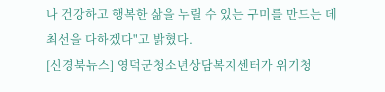나 건강하고 행복한 삶을 누릴 수 있는 구미를 만드는 데 최선을 다하겠다"고 밝혔다.
[신경북뉴스] 영덕군청소년상담복지센터가 위기청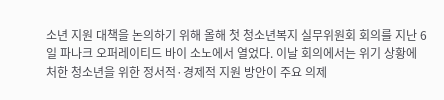소년 지원 대책을 논의하기 위해 올해 첫 청소년복지 실무위원회 회의를 지난 6일 파나크 오퍼레이티드 바이 소노에서 열었다. 이날 회의에서는 위기 상황에 처한 청소년을 위한 정서적·경제적 지원 방안이 주요 의제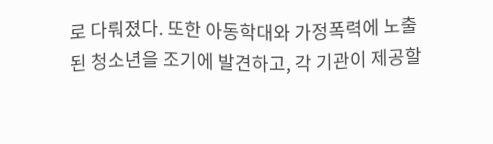로 다뤄졌다. 또한 아동학대와 가정폭력에 노출된 청소년을 조기에 발견하고, 각 기관이 제공할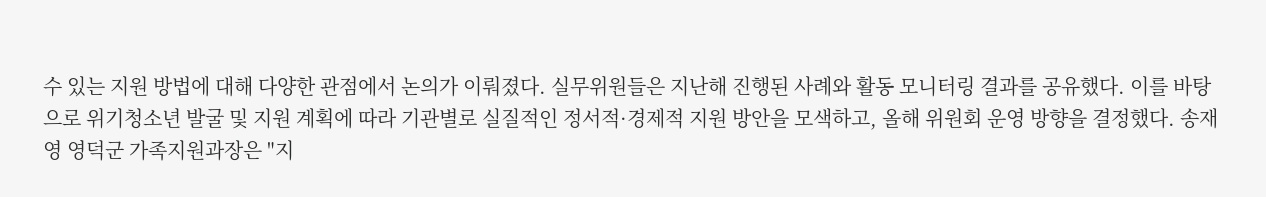수 있는 지원 방법에 대해 다양한 관점에서 논의가 이뤄졌다. 실무위원들은 지난해 진행된 사례와 활동 모니터링 결과를 공유했다. 이를 바탕으로 위기청소년 발굴 및 지원 계획에 따라 기관별로 실질적인 정서적·경제적 지원 방안을 모색하고, 올해 위원회 운영 방향을 결정했다. 송재영 영덕군 가족지원과장은 "지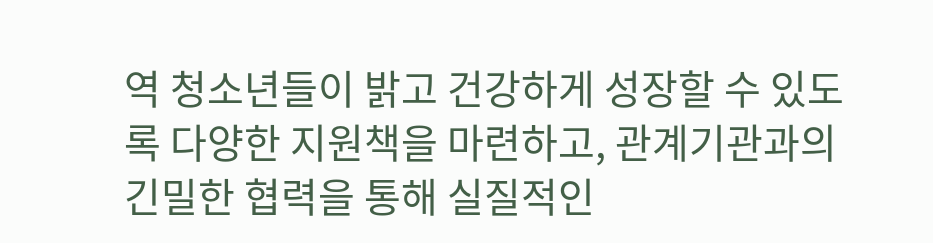역 청소년들이 밝고 건강하게 성장할 수 있도록 다양한 지원책을 마련하고, 관계기관과의 긴밀한 협력을 통해 실질적인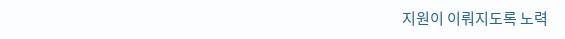지원이 이뤄지도록 노력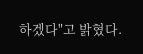하겠다"고 밝혔다.